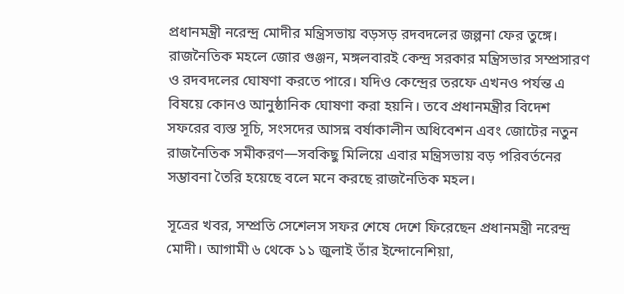প্রধানমন্ত্রী নরেন্দ্র মোদীর মন্ত্রিসভায় বড়সড় রদবদলের জল্পনা ফের তুঙ্গে। রাজনৈতিক মহলে জোর গুঞ্জন, মঙ্গলবারই কেন্দ্র সরকার মন্ত্রিসভার সম্প্রসারণ ও রদবদলের ঘোষণা করতে পারে। যদিও কেন্দ্রের তরফে এখনও পর্যন্ত এ বিষয়ে কোনও আনুষ্ঠানিক ঘোষণা করা হয়নি। তবে প্রধানমন্ত্রীর বিদেশ সফরের ব্যস্ত সূচি, সংসদের আসন্ন বর্ষাকালীন অধিবেশন এবং জোটের নতুন রাজনৈতিক সমীকরণ—সবকিছু মিলিয়ে এবার মন্ত্রিসভায় বড় পরিবর্তনের সম্ভাবনা তৈরি হয়েছে বলে মনে করছে রাজনৈতিক মহল।

সূত্রের খবর, সম্প্রতি সেশেলস সফর শেষে দেশে ফিরেছেন প্রধানমন্ত্রী নরেন্দ্র মোদী। আগামী ৬ থেকে ১১ জুলাই তাঁর ইন্দোনেশিয়া,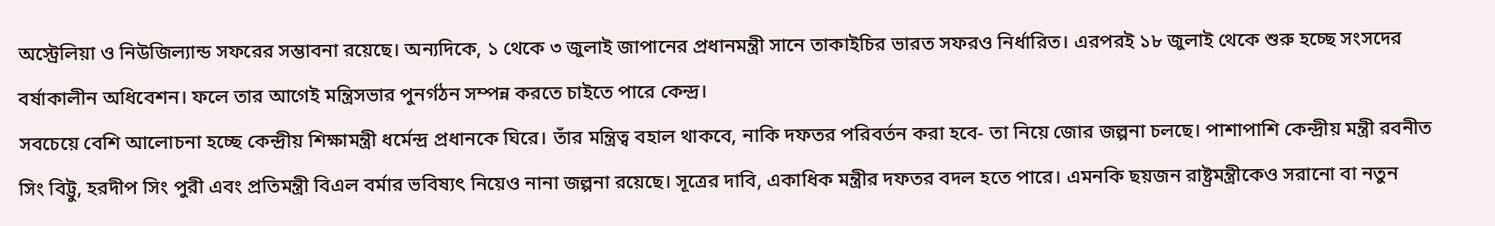অস্ট্রেলিয়া ও নিউজিল্যান্ড সফরের সম্ভাবনা রয়েছে। অন্যদিকে, ১ থেকে ৩ জুলাই জাপানের প্রধানমন্ত্রী সানে তাকাইচির ভারত সফরও নির্ধারিত। এরপরই ১৮ জুলাই থেকে শুরু হচ্ছে সংসদের বর্ষাকালীন অধিবেশন। ফলে তার আগেই মন্ত্রিসভার পুনর্গঠন সম্পন্ন করতে চাইতে পারে কেন্দ্র।
সবচেয়ে বেশি আলোচনা হচ্ছে কেন্দ্রীয় শিক্ষামন্ত্রী ধর্মেন্দ্র প্রধানকে ঘিরে। তাঁর মন্ত্রিত্ব বহাল থাকবে, নাকি দফতর পরিবর্তন করা হবে- তা নিয়ে জোর জল্পনা চলছে। পাশাপাশি কেন্দ্রীয় মন্ত্রী রবনীত সিং বিট্টু, হরদীপ সিং পুরী এবং প্রতিমন্ত্রী বিএল বর্মার ভবিষ্যৎ নিয়েও নানা জল্পনা রয়েছে। সূত্রের দাবি, একাধিক মন্ত্রীর দফতর বদল হতে পারে। এমনকি ছয়জন রাষ্ট্রমন্ত্রীকেও সরানো বা নতুন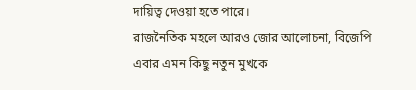দায়িত্ব দেওয়া হতে পারে।
রাজনৈতিক মহলে আরও জোর আলোচনা, বিজেপি এবার এমন কিছু নতুন মুখকে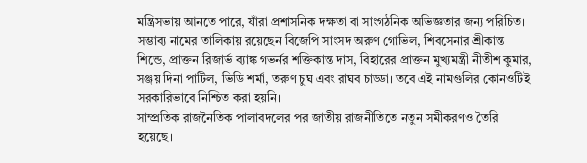মন্ত্রিসভায় আনতে পারে, যাঁরা প্রশাসনিক দক্ষতা বা সাংগঠনিক অভিজ্ঞতার জন্য পরিচিত। সম্ভাব্য নামের তালিকায় রয়েছেন বিজেপি সাংসদ অরুণ গোভিল, শিবসেনার শ্রীকান্ত শিন্ডে, প্রাক্তন রিজার্ভ ব্যাঙ্ক গভর্নর শক্তিকান্ত দাস, বিহারের প্রাক্তন মুখ্যমন্ত্রী নীতীশ কুমার, সঞ্জয় দিনা পাটিল, ভিডি শর্মা, তরুণ চুঘ এবং রাঘব চাড্ডা। তবে এই নামগুলির কোনওটিই সরকারিভাবে নিশ্চিত করা হয়নি।
সাম্প্রতিক রাজনৈতিক পালাবদলের পর জাতীয় রাজনীতিতে নতুন সমীকরণও তৈরি হয়েছে।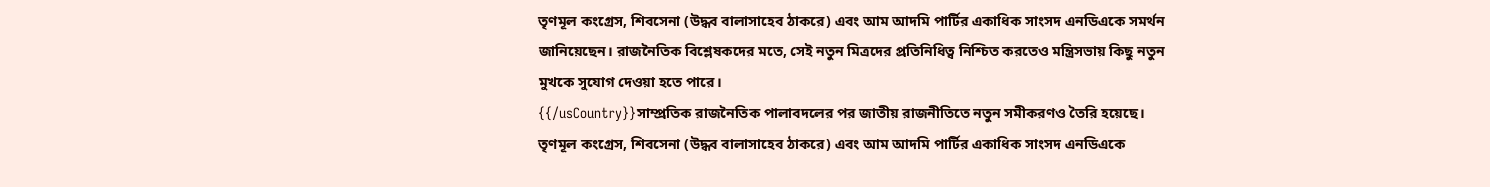তৃণমূল কংগ্রেস, শিবসেনা (উদ্ধব বালাসাহেব ঠাকরে) এবং আম আদমি পার্টির একাধিক সাংসদ এনডিএকে সমর্থন জানিয়েছেন। রাজনৈতিক বিশ্লেষকদের মতে, সেই নতুন মিত্রদের প্রতিনিধিত্ব নিশ্চিত করতেও মন্ত্রিসভায় কিছু নতুন মুখকে সুযোগ দেওয়া হতে পারে।
{{/usCountry}}সাম্প্রতিক রাজনৈতিক পালাবদলের পর জাতীয় রাজনীতিতে নতুন সমীকরণও তৈরি হয়েছে। তৃণমূল কংগ্রেস, শিবসেনা (উদ্ধব বালাসাহেব ঠাকরে) এবং আম আদমি পার্টির একাধিক সাংসদ এনডিএকে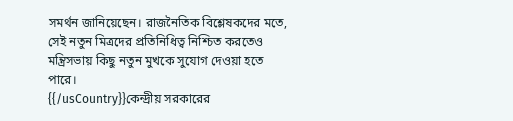সমর্থন জানিয়েছেন। রাজনৈতিক বিশ্লেষকদের মতে, সেই নতুন মিত্রদের প্রতিনিধিত্ব নিশ্চিত করতেও মন্ত্রিসভায় কিছু নতুন মুখকে সুযোগ দেওয়া হতে পারে।
{{/usCountry}}কেন্দ্রীয় সরকারের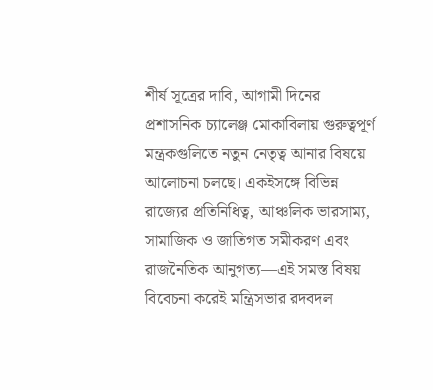শীর্ষ সূত্রের দাবি, আগামী দিনের প্রশাসনিক চ্যালেঞ্জ মোকাবিলায় গুরুত্বপূর্ণ মন্ত্রকগুলিতে নতুন নেতৃত্ব আনার বিষয়ে আলোচনা চলছে। একইসঙ্গে বিভিন্ন রাজ্যের প্রতিনিধিত্ব, আঞ্চলিক ভারসাম্য, সামাজিক ও জাতিগত সমীকরণ এবং রাজনৈতিক আনুগত্য—এই সমস্ত বিষয় বিবেচনা করেই মন্ত্রিসভার রদবদল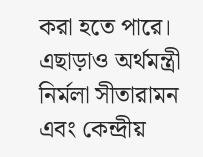করা হতে পারে।
এছাড়াও অর্থমন্ত্রী নির্মলা সীতারামন এবং কেন্দ্রীয়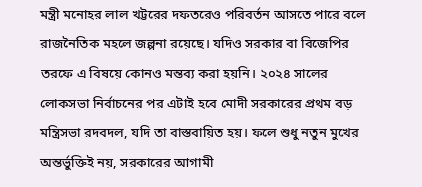মন্ত্রী মনোহর লাল খট্টরের দফতরেও পরিবর্তন আসতে পারে বলে রাজনৈতিক মহলে জল্পনা রয়েছে। যদিও সরকার বা বিজেপির তরফে এ বিষয়ে কোনও মন্তব্য করা হয়নি। ২০২৪ সালের লোকসভা নির্বাচনের পর এটাই হবে মোদী সরকারের প্রথম বড় মন্ত্রিসভা রদবদল, যদি তা বাস্তবায়িত হয়। ফলে শুধু নতুন মুখের অন্তর্ভুক্তিই নয়, সরকারের আগামী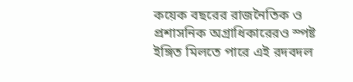কয়েক বছরের রাজনৈতিক ও প্রশাসনিক অগ্রাধিকারেরও স্পষ্ট ইঙ্গিত মিলতে পারে এই রদবদল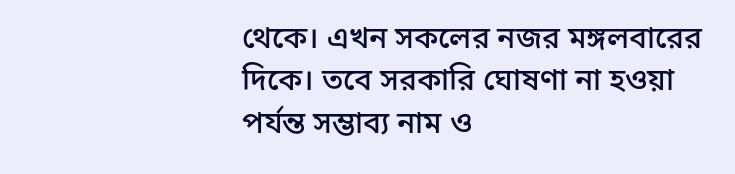থেকে। এখন সকলের নজর মঙ্গলবারের দিকে। তবে সরকারি ঘোষণা না হওয়া পর্যন্ত সম্ভাব্য নাম ও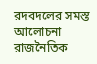রদবদলের সমস্ত আলোচনা রাজনৈতিক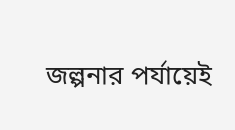জল্পনার পর্যায়েই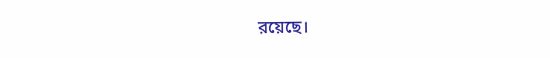রয়েছে।